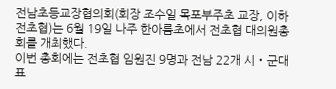전남초등교장협의회(회장 조수일 목포부주초 교장, 이하 전초협)는 6월 19일 나주 한아름초에서 전초협 대의원총회를 개최했다.
이번 총회에는 전초협 임원진 9명과 전남 22개 시‧군대표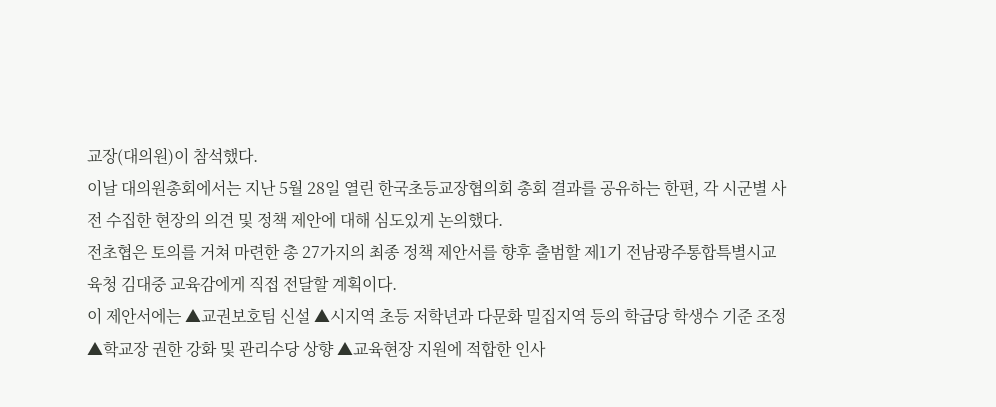교장(대의원)이 참석했다.
이날 대의원총회에서는 지난 5월 28일 열린 한국초등교장협의회 총회 결과를 공유하는 한편, 각 시군별 사전 수집한 현장의 의견 및 정책 제안에 대해 심도있게 논의했다.
전초협은 토의를 거쳐 마련한 총 27가지의 최종 정책 제안서를 향후 출범할 제1기 전남광주통합특별시교육청 김대중 교육감에게 직접 전달할 계획이다.
이 제안서에는 ▲교권보호팀 신설 ▲시지역 초등 저학년과 다문화 밀집지역 등의 학급당 학생수 기준 조정 ▲학교장 권한 강화 및 관리수당 상향 ▲교육현장 지원에 적합한 인사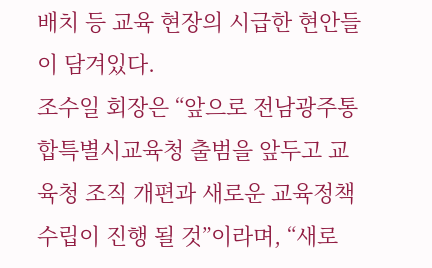배치 등 교육 현장의 시급한 현안들이 담겨있다.
조수일 회장은 “앞으로 전남광주통합특별시교육청 출범을 앞두고 교육청 조직 개편과 새로운 교육정책 수립이 진행 될 것”이라며, “새로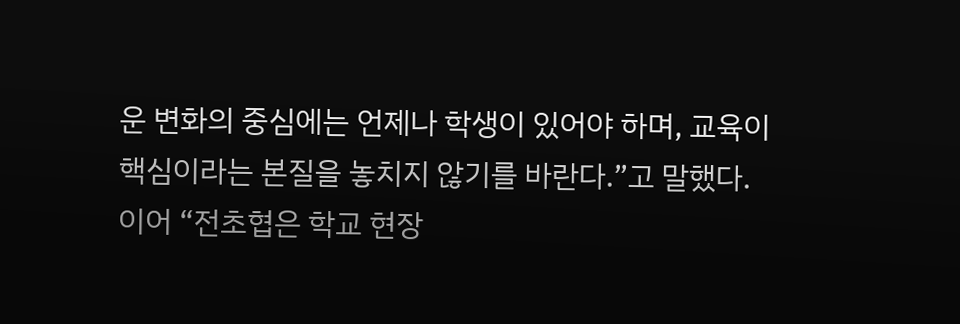운 변화의 중심에는 언제나 학생이 있어야 하며, 교육이 핵심이라는 본질을 놓치지 않기를 바란다.”고 말했다.
이어 “전초협은 학교 현장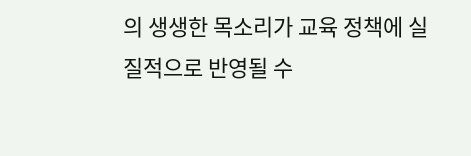의 생생한 목소리가 교육 정책에 실질적으로 반영될 수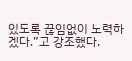있도록 끊임없이 노력하겠다.”고 강조했다.